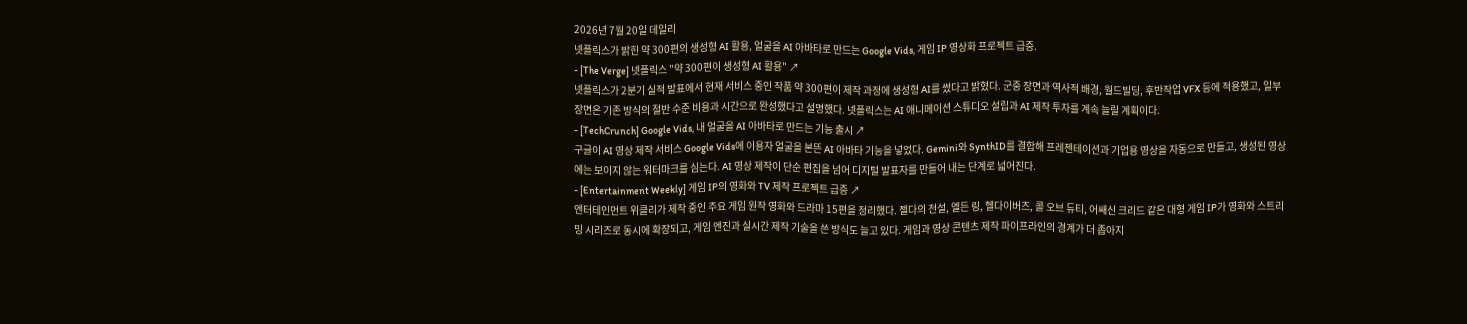2026년 7월 20일 데일리
넷플릭스가 밝힌 약 300편의 생성형 AI 활용, 얼굴을 AI 아바타로 만드는 Google Vids, 게임 IP 영상화 프로젝트 급증.
- [The Verge] 넷플릭스 "약 300편이 생성형 AI 활용" ↗
넷플릭스가 2분기 실적 발표에서 현재 서비스 중인 작품 약 300편이 제작 과정에 생성형 AI를 썼다고 밝혔다. 군중 장면과 역사적 배경, 월드빌딩, 후반작업 VFX 등에 적용했고, 일부 장면은 기존 방식의 절반 수준 비용과 시간으로 완성했다고 설명했다. 넷플릭스는 AI 애니메이션 스튜디오 설립과 AI 제작 투자를 계속 늘릴 계획이다.
- [TechCrunch] Google Vids, 내 얼굴을 AI 아바타로 만드는 기능 출시 ↗
구글이 AI 영상 제작 서비스 Google Vids에 이용자 얼굴을 본뜬 AI 아바타 기능을 넣었다. Gemini와 SynthID를 결합해 프레젠테이션과 기업용 영상을 자동으로 만들고, 생성된 영상에는 보이지 않는 워터마크를 심는다. AI 영상 제작이 단순 편집을 넘어 디지털 발표자를 만들어 내는 단계로 넓어진다.
- [Entertainment Weekly] 게임 IP의 영화와 TV 제작 프로젝트 급증 ↗
엔터테인먼트 위클리가 제작 중인 주요 게임 원작 영화와 드라마 15편을 정리했다. 젤다의 전설, 엘든 링, 헬다이버즈, 콜 오브 듀티, 어쌔신 크리드 같은 대형 게임 IP가 영화와 스트리밍 시리즈로 동시에 확장되고, 게임 엔진과 실시간 제작 기술을 쓴 방식도 늘고 있다. 게임과 영상 콘텐츠 제작 파이프라인의 경계가 더 좁아지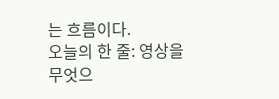는 흐름이다.
오늘의 한 줄: 영상을 무엇으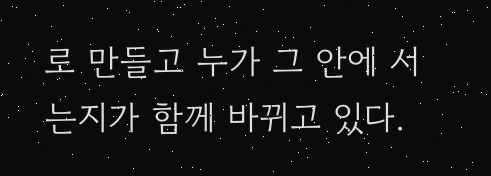로 만들고 누가 그 안에 서는지가 함께 바뀌고 있다.